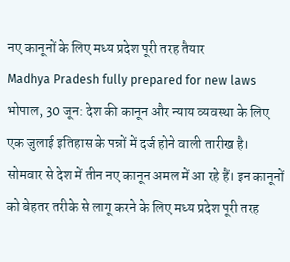नए कानूनों के लिए मध्य प्रदेश पूरी तरह तैयार
Madhya Pradesh fully prepared for new laws
भोपाल, 30 जून: देश की कानून और न्याय व्यवस्था के लिए एक जुलाई इतिहास के पन्नों में दर्ज होने वाली तारीख है। सोमवार से देश में तीन नए कानून अमल में आ रहे हैं। इन कानूनों को बेहतर तरीके से लागू करने के लिए मध्य प्रदेश पूरी तरह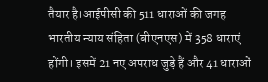तैयार है।आईपीसी की 511 धाराओं की जगह भारतीय न्याय संहिता (बीएनएस) में 358 धाराएं होंगी। इसमें 21 नए अपराध जुड़े हैं और 41 धाराओं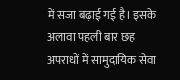में सजा बढ़ाई गई है। इसके अलावा पहली बार छह अपराधों में सामुदायिक सेवा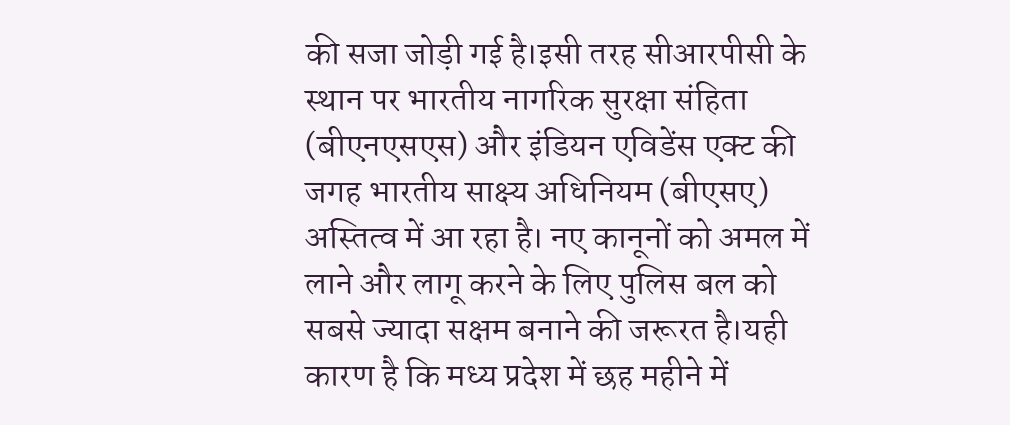की सजा जोड़ी गई है।इसी तरह सीआरपीसी के स्थान पर भारतीय नागरिक सुरक्षा संहिता (बीएनएसएस) और इंडियन एविडेंस एक्ट की जगह भारतीय साक्ष्य अधिनियम (बीएसए) अस्तित्व में आ रहा है। नए कानूनों को अमल में लाने और लागू करने के लिए पुलिस बल को सबसे ज्यादा सक्षम बनाने की जरूरत है।यही कारण है कि मध्य प्रदेश में छह महीने में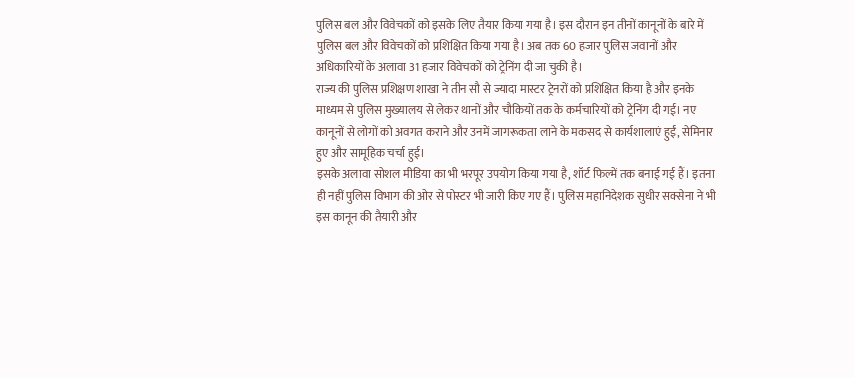पुलिस बल और विवेचकों को इसके लिए तैयार किया गया है। इस दौरान इन तीनों कानूनों के बारे में पुलिस बल और विवेचकों को प्रशिक्षित किया गया है। अब तक 60 हजार पुलिस जवानों और अधिकारियों के अलावा 31 हजार विवेचकों को ट्रेनिंग दी जा चुकी है।
राज्य की पुलिस प्रशिक्षण शाखा ने तीन सौ से ज्यादा मास्टर ट्रेनरों को प्रशिक्षित किया है और इनके माध्यम से पुलिस मुख्यालय से लेकर थानों और चौकियों तक के कर्मचारियों को ट्रेनिंग दी गई। नए कानूनों से लोगों को अवगत कराने और उनमें जागरूकता लाने के मकसद से कार्यशालाएं हुईं, सेमिनार हुए और सामूहिक चर्चा हुई।
इसके अलावा सोशल मीडिया का भी भरपूर उपयोग किया गया है, शॉर्ट फिल्में तक बनाई गई हैं। इतना ही नहीं पुलिस विभाग की ओर से पोस्टर भी जारी किए गए हैं। पुलिस महानिदेशक सुधीर सक्सेना ने भी इस कानून की तैयारी और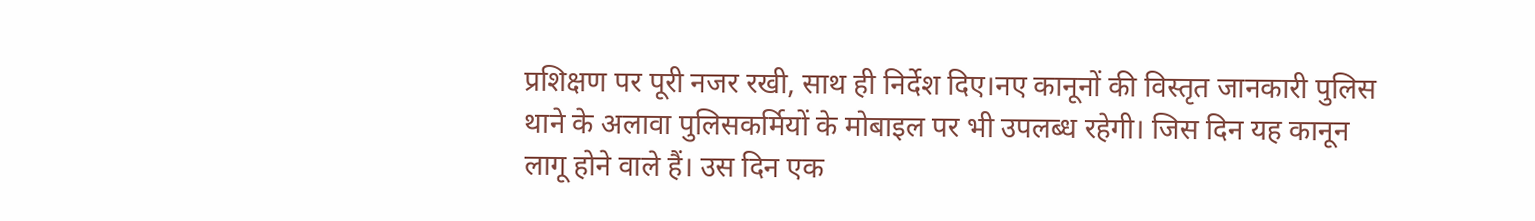प्रशिक्षण पर पूरी नजर रखी, साथ ही निर्देश दिए।नए कानूनों की विस्तृत जानकारी पुलिस थाने के अलावा पुलिसकर्मियों के मोबाइल पर भी उपलब्ध रहेगी। जिस दिन यह कानून लागू होने वाले हैं। उस दिन एक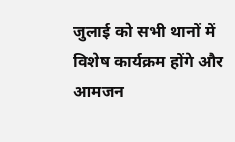जुलाई को सभी थानों में विशेष कार्यक्रम होंगे और आमजन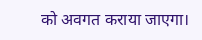को अवगत कराया जाएगा।